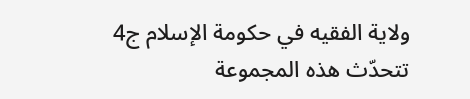ولاية الفقيه في حكومة الإسلام ج4
تتحدّث هذه المجموعة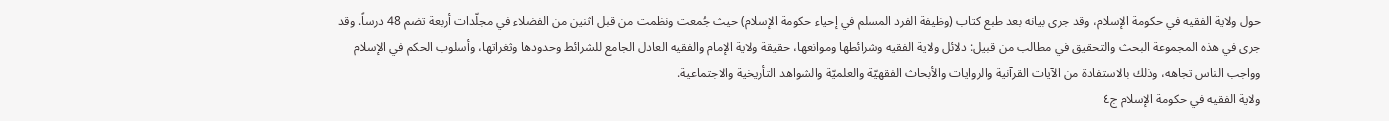حول ولاية الفقيه في حكومة الإسلام، وقد جرى بيانه بعد طبع كتاب (وظيفة الفرد المسلم في إحياء حكومة الإسلام) حيث جُمعت ونظمت من قبل اثنين من الفضلاء في مجلّدات أربعة تضم 48 درساً. وقد جرى في هذه المجموعة البحث والتحقيق في مطالب من قبيل: دلائل ولاية الفقيه وشرائطها وموانعها، حقيقة ولاية الإمام والفقيه العادل الجامع للشرائط وحدودها وثغراتها، وأسلوب الحكم في الإسلام وواجب الناس تجاهه، وذلك بالاستفادة من الآيات القرآنية والروايات والأبحاث الفقهيّة والعلميّة والشواهد التأريخية والاجتماعية.
ولاية الفقيه في حكومة الإسلام ج٤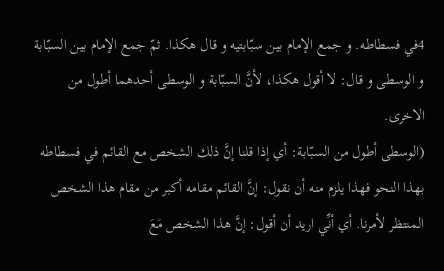4في فسطاطه. و جمع الإمام بين سبّابتيه و قال هكذا. ثمّ جمع الإمام بين السبّابة و الوسطى و قال: لا أقول هكذا، لأنَّ السبّابة و الوسطى أحدهما أطول من الاخرى.
(الوسطى أطول من السبّابة: أي إذا قلنا إنَّ ذلك الشخص مع القائم في فسطاطه بهذا النحو فهذا يلزم منه أن نقول: إنَّ القائم مقامه أكبر من مقام هذا الشخص المنتظر لأمرنا. أي أنِّي اريد أن أقول: إنَّ هذا الشخص مَعَ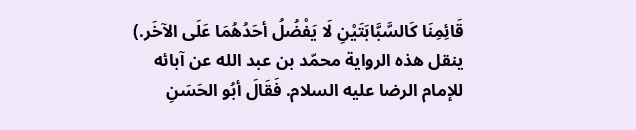قَائِمِنَا كَالسَّبَّابَتَيْنِ لَا يَفْضُلُ أحَدُهُمَا عَلَى الآخَر.)
ينقل هذه الرواية محمّد بن عبد الله عن آبائه للإمام الرضا عليه السلام. فَقَالَ أبُو الحَسَنِ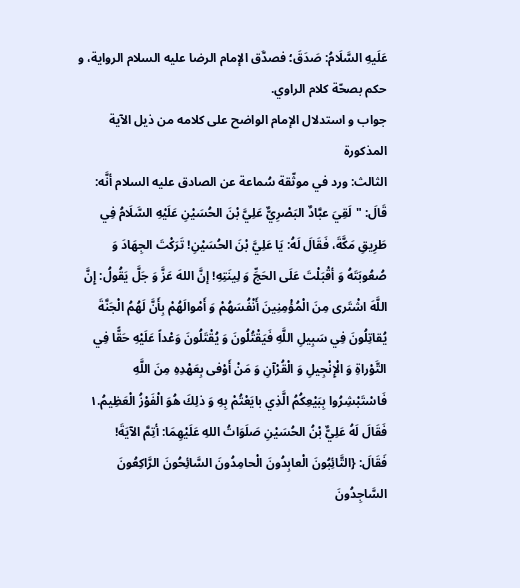عَلَيهِ السَّلَامُ: صَدَقَ؛ فصدَّق الإمام الرضا عليه السلام الرواية، و حكم بصحّة كلام الراوي.
جواب و استدلال الإمام الواضح على كلامه من ذيل الآية المذكورة
الثالث: ورد في موثّقة سُماعة عن الصادق عليه السلام أنَّه:
قَالَ: "لَقِيَ عبَّادٌ البَصْرِيٌّ عَلِيَّ بْنَ الحُسَيْنِ عَلَيْهِ السَّلَامُ فِي طَرِيقِ مَكَّةَ، فَقَالَ لَهُ: يَا عَلِيَّ بْنَ الحُسَيْنِ! تَرَكْتَ الجِهَادَ وَ صُعُوبَتَهُ وَ أقْبَلْتَ عَلَى الحَجِّ وَ لِينَتِهِ! إنَّ اللهَ عَزَّ وَ جَلَّ يَقُولُ: إِنَّ اللَّهَ اشْتَرى مِنَ الْمُؤْمِنِينَ أَنْفُسَهُمْ وَ أَمْوالَهُمْ بِأَنَّ لَهُمُ الْجَنَّةَ يُقاتِلُونَ فِي سَبِيلِ اللَّهِ فَيَقْتُلُونَ وَ يُقْتَلُونَ وَعْداً عَلَيْهِ حَقًّا فِي التَّوْراةِ وَ الْإِنْجِيلِ وَ الْقُرْآنِ وَ مَنْ أَوْفى بِعَهْدِهِ مِنَ اللَّهِ فَاسْتَبْشِرُوا بِبَيْعِكُمُ الَّذِي بايَعْتُمْ بِهِ وَ ذلِكَ هُوَ الْفَوْزُ الْعَظِيمُ.۱
فَقَالَ لَهُ عَلِيٌّ بْنُ الحُسَيْنِ صَلَوَاتُ اللهِ عَلَيْهِمَا: أتِمَّ الآيَةَ!
فَقَالَ: {التَّائِبُونَ الْعابِدُونَ الْحامِدُونَ السَّائِحُونَ الرَّاكِعُونَ السَّاجِدُونَ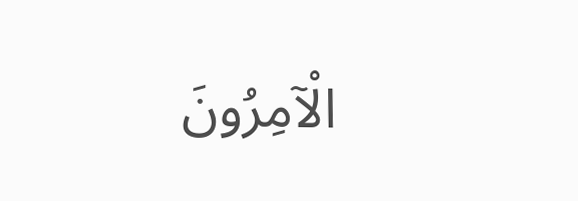الْآمِرُونَ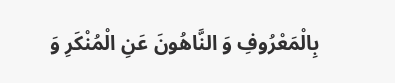بِالْمَعْرُوفِ وَ النَّاهُونَ عَنِ الْمُنْكَرِ وَ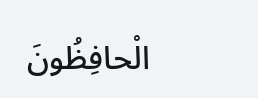الْحافِظُونَ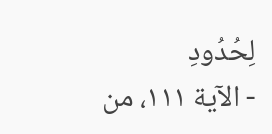لِحُدُودِ
- الآية ۱۱۱، من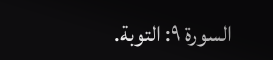السورة ٩: التوبة.